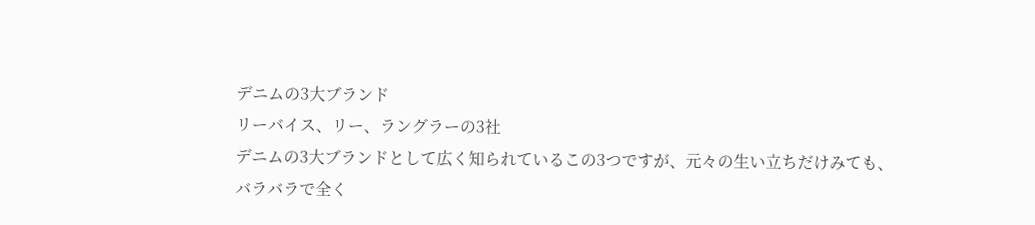デニムの3大ブランド
リーバイス、リー、ラングラーの3社
デニムの3大ブランドとして広く知られているこの3つですが、元々の生い立ちだけみても、
バラバラで全く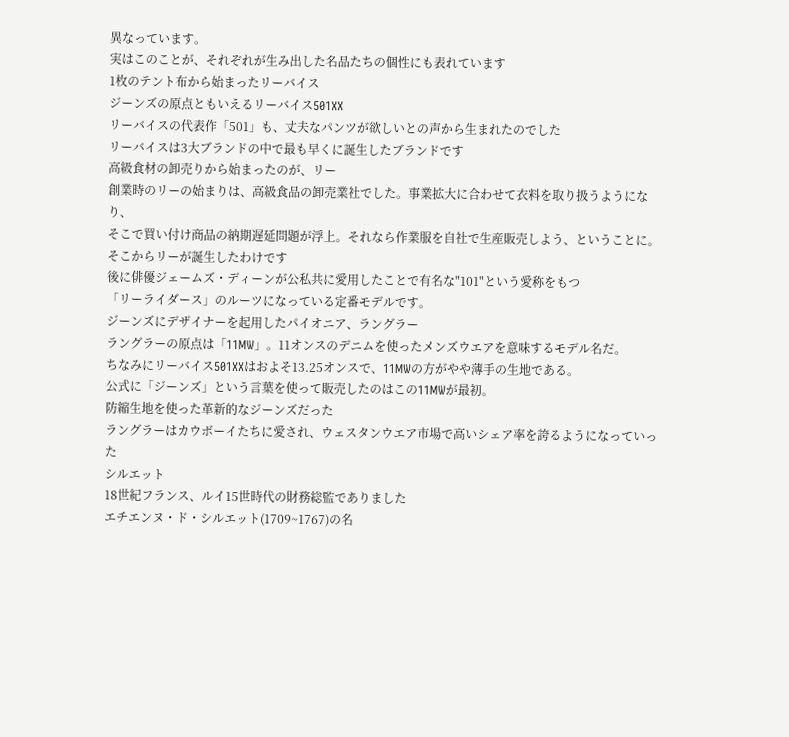異なっています。
実はこのことが、それぞれが生み出した名品たちの個性にも表れています
1枚のテント布から始まったリーバイス
ジーンズの原点ともいえるリーバイス501XX
リーバイスの代表作「501」も、丈夫なパンツが欲しいとの声から生まれたのでした
リーバイスは3大ブランドの中で最も早くに誕生したブランドです
高級食材の卸売りから始まったのが、リー
創業時のリーの始まりは、高級食品の卸売業社でした。事業拡大に合わせて衣料を取り扱うようになり、
そこで買い付け商品の納期遅延問題が浮上。それなら作業服を自社で生産販売しよう、ということに。
そこからリーが誕生したわけです
後に俳優ジェームズ・ディーンが公私共に愛用したことで有名な"101"という愛称をもつ
「リーライダース」のルーツになっている定番モデルです。
ジーンズにデザイナーを起用したパイオニア、ラングラー
ラングラーの原点は「11MW」。11オンスのデニムを使ったメンズウエアを意味するモデル名だ。
ちなみにリーバイス501XXはおよそ13.25オンスで、11MWの方がやや薄手の生地である。
公式に「ジーンズ」という言葉を使って販売したのはこの11MWが最初。
防縮生地を使った革新的なジーンズだった
ラングラーはカウボーイたちに愛され、ウェスタンウエア市場で高いシェア率を誇るようになっていった
シルエット
18世紀フランス、ルイ15世時代の財務総監でありました
エチエンヌ・ド・シルエット(1709~1767)の名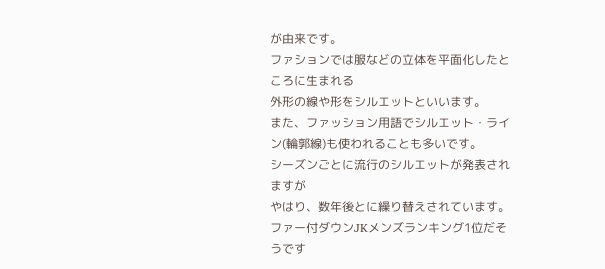が由来です。
ファションでは服などの立体を平面化したところに生まれる
外形の線や形をシルエットといいます。
また、ファッション用語でシルエット・ライン(輪郭線)も使われることも多いです。
シーズンごとに流行のシルエットが発表されますが
やはり、数年後とに繰り替えされています。
ファー付ダウンJKメンズランキング1位だそうです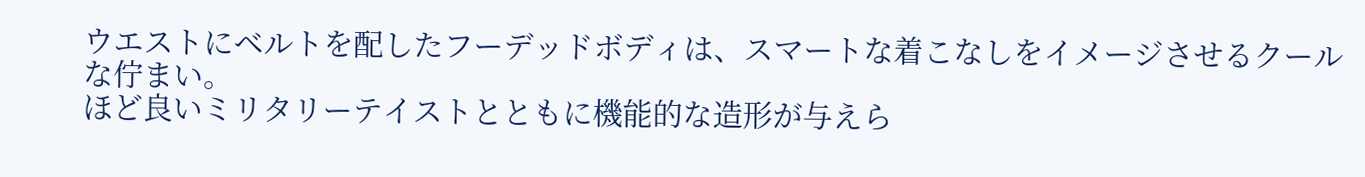ウエストにベルトを配したフーデッドボディは、スマートな着こなしをイメージさせるクールな佇まい。
ほど良いミリタリーテイストとともに機能的な造形が与えら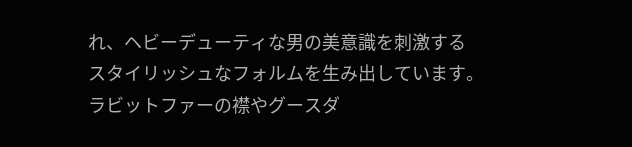れ、ヘビーデューティな男の美意識を刺激する
スタイリッシュなフォルムを生み出しています。
ラビットファーの襟やグースダ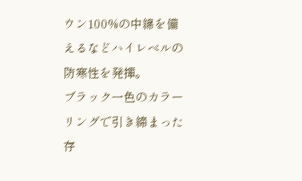ウン100%の中綿を備えるなどハイレベルの防寒性を発揮。
ブラック一色のカラーリングで引き締まった存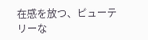在感を放つ、ピューテリーな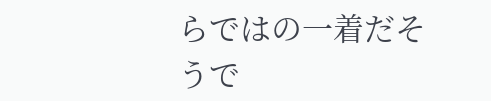らではの一着だそうで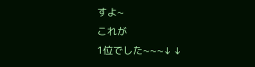すよ~
これが
1位でした~~~↓ ↓